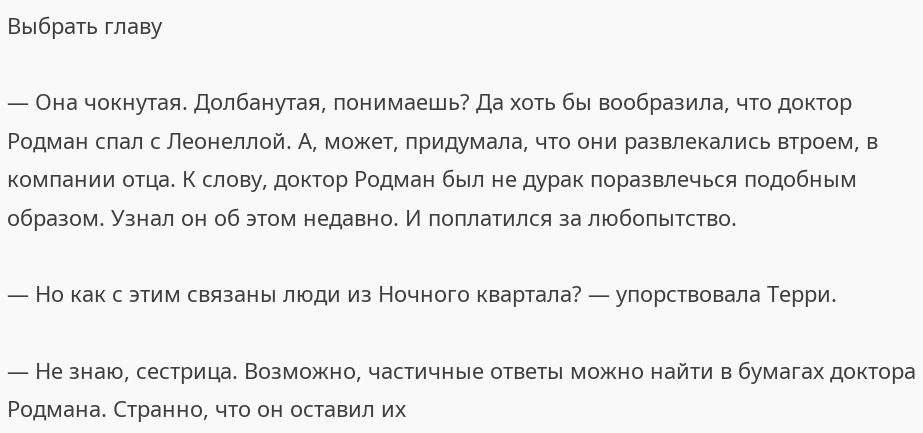Выбрать главу

— Она чокнутая. Долбанутая, понимаешь? Да хоть бы вообразила, что доктор Родман спал с Леонеллой. А, может, придумала, что они развлекались втроем, в компании отца. К слову, доктор Родман был не дурак поразвлечься подобным образом. Узнал он об этом недавно. И поплатился за любопытство.

— Но как с этим связаны люди из Ночного квартала? — упорствовала Терри.

— Не знаю, сестрица. Возможно, частичные ответы можно найти в бумагах доктора Родмана. Странно, что он оставил их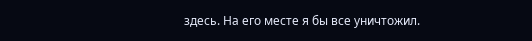здесь. На его месте я бы все уничтожил.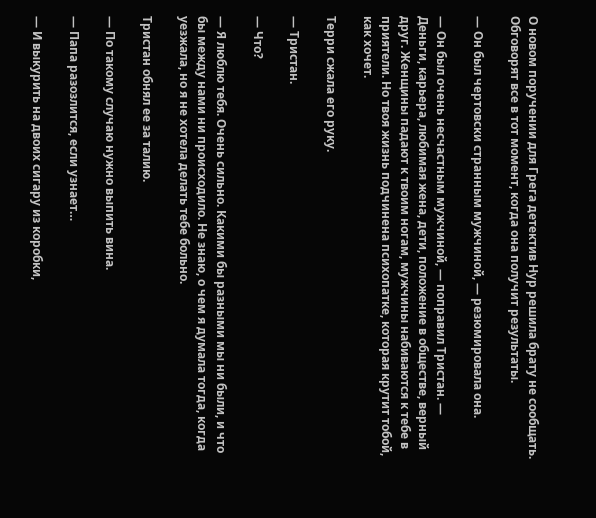О новом поручении для Грега детектив Нур решила брату не сообщать. Обговорят все в тот момент, когда она получит результаты.

— Он был чертовски странным мужчиной, — резюмировала она.

— Он был очень несчастным мужчиной, — поправил Тристан. — Деньги, карьера, любимая жена, дети, положение в обществе, верный друг. Женщины падают к твоим ногам, мужчины набиваются к тебе в приятели. Но твоя жизнь подчинена психопатке, которая крутит тобой, как хочет.

Терри сжала его руку.

— Тристан.

— Что?

— Я люблю тебя. Очень сильно. Какими бы разными мы ни были, и что бы между нами ни происходило. Не знаю, о чем я думала тогда, когда уезжала, но я не хотела делать тебе больно.

Тристан обнял ее за талию.

— По такому случаю нужно выпить вина.

— Папа разозлится, если узнает…

— И выкурить на двоих сигару из коробки,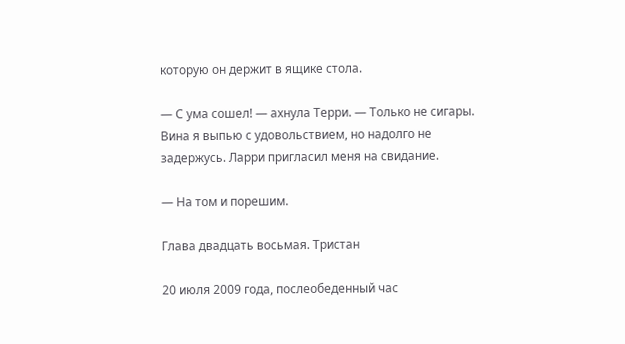которую он держит в ящике стола.

— С ума сошел! — ахнула Терри. — Только не сигары. Вина я выпью с удовольствием, но надолго не задержусь. Ларри пригласил меня на свидание.

— На том и порешим.

Глава двадцать восьмая. Тристан

20 июля 2009 года, послеобеденный час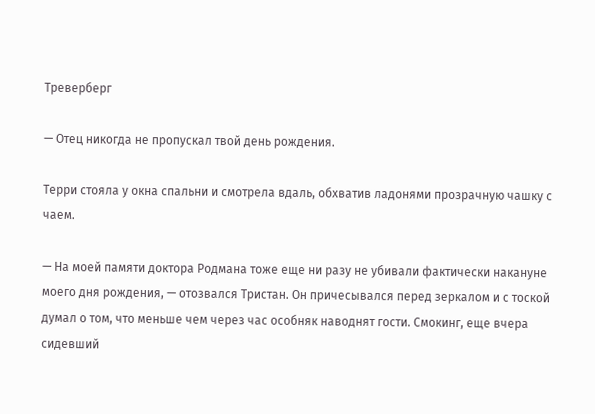Треверберг

— Отец никогда не пропускал твой день рождения.

Терри стояла у окна спальни и смотрела вдаль, обхватив ладонями прозрачную чашку с чаем.

— На моей памяти доктора Родмана тоже еще ни разу не убивали фактически накануне моего дня рождения, — отозвался Тристан. Он причесывался перед зеркалом и с тоской думал о том, что меньше чем через час особняк наводнят гости. Смокинг, еще вчера сидевший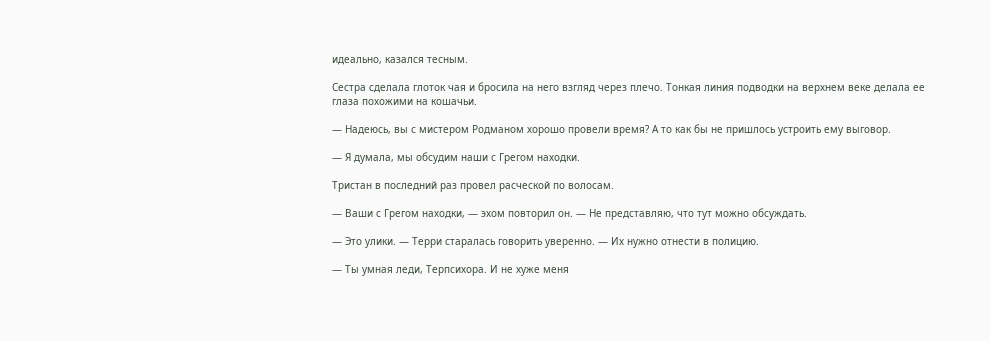идеально, казался тесным.

Сестра сделала глоток чая и бросила на него взгляд через плечо. Тонкая линия подводки на верхнем веке делала ее глаза похожими на кошачьи.

— Надеюсь, вы с мистером Родманом хорошо провели время? А то как бы не пришлось устроить ему выговор.

— Я думала, мы обсудим наши с Грегом находки.

Тристан в последний раз провел расческой по волосам.

— Ваши с Грегом находки, — эхом повторил он. — Не представляю, что тут можно обсуждать.

— Это улики. — Терри старалась говорить уверенно. — Их нужно отнести в полицию.

— Ты умная леди, Терпсихора. И не хуже меня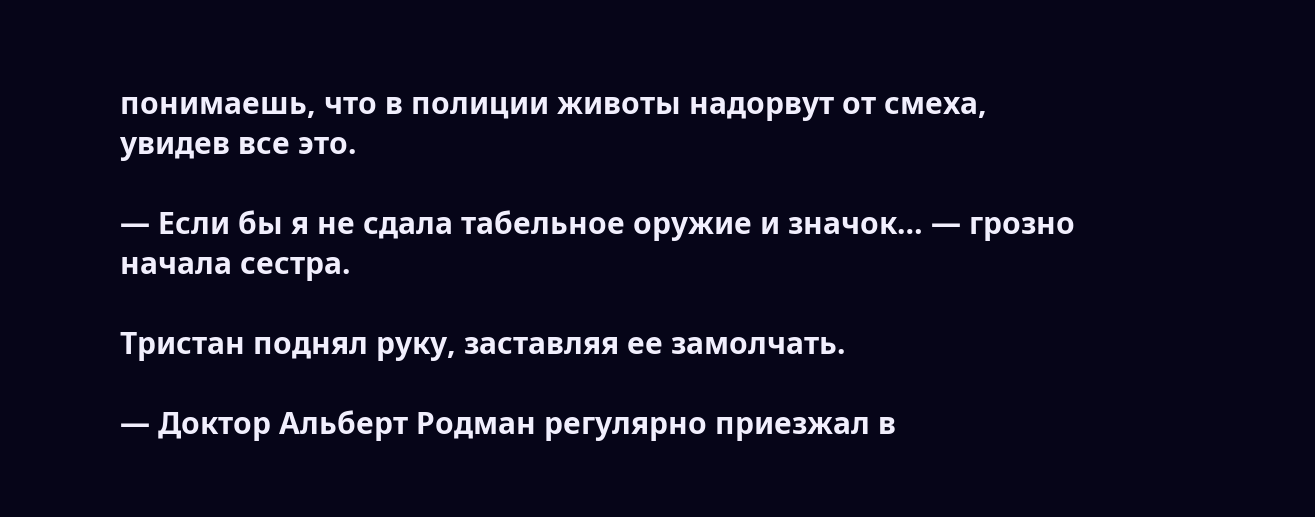понимаешь, что в полиции животы надорвут от смеха, увидев все это.

— Если бы я не сдала табельное оружие и значок… — грозно начала сестра.

Тристан поднял руку, заставляя ее замолчать.

— Доктор Альберт Родман регулярно приезжал в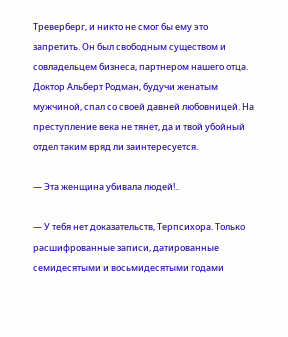Треверберг, и никто не смог бы ему это запретить. Он был свободным существом и совладельцем бизнеса, партнером нашего отца. Доктор Альберт Родман, будучи женатым мужчиной, спал со своей давней любовницей. На преступление века не тянет, да и твой убойный отдел таким вряд ли заинтересуется.

— Эта женщина убивала людей!..

— У тебя нет доказательств, Терпсихора. Только расшифрованные записи, датированные семидесятыми и восьмидесятыми годами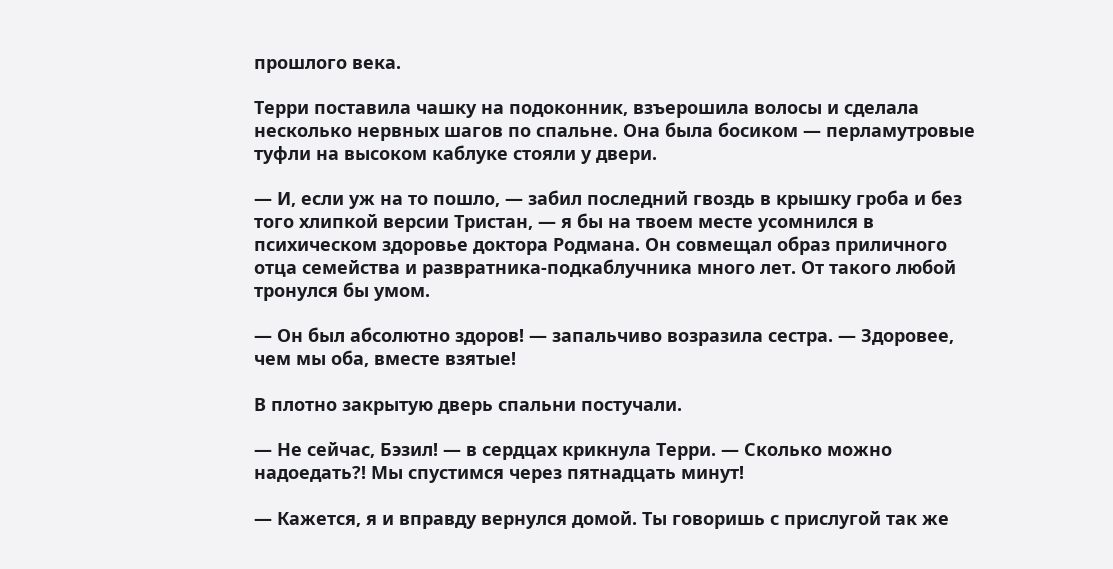прошлого века.

Терри поставила чашку на подоконник, взъерошила волосы и сделала несколько нервных шагов по спальне. Она была босиком — перламутровые туфли на высоком каблуке стояли у двери.

— И, если уж на то пошло, — забил последний гвоздь в крышку гроба и без того хлипкой версии Тристан, — я бы на твоем месте усомнился в психическом здоровье доктора Родмана. Он совмещал образ приличного отца семейства и развратника-подкаблучника много лет. От такого любой тронулся бы умом.

— Он был абсолютно здоров! — запальчиво возразила сестра. — Здоровее, чем мы оба, вместе взятые!

В плотно закрытую дверь спальни постучали.

— Не сейчас, Бэзил! — в сердцах крикнула Терри. — Сколько можно надоедать?! Мы спустимся через пятнадцать минут!

— Кажется, я и вправду вернулся домой. Ты говоришь с прислугой так же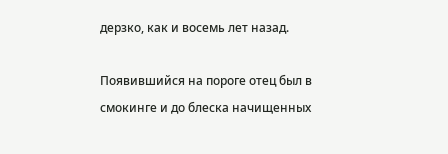дерзко, как и восемь лет назад.

Появившийся на пороге отец был в смокинге и до блеска начищенных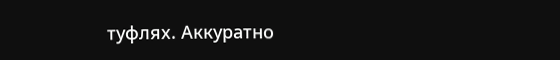туфлях. Аккуратно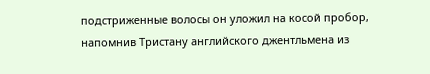подстриженные волосы он уложил на косой пробор, напомнив Тристану английского джентльмена из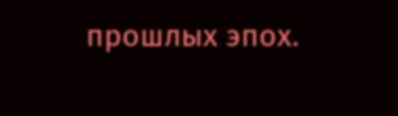прошлых эпох.